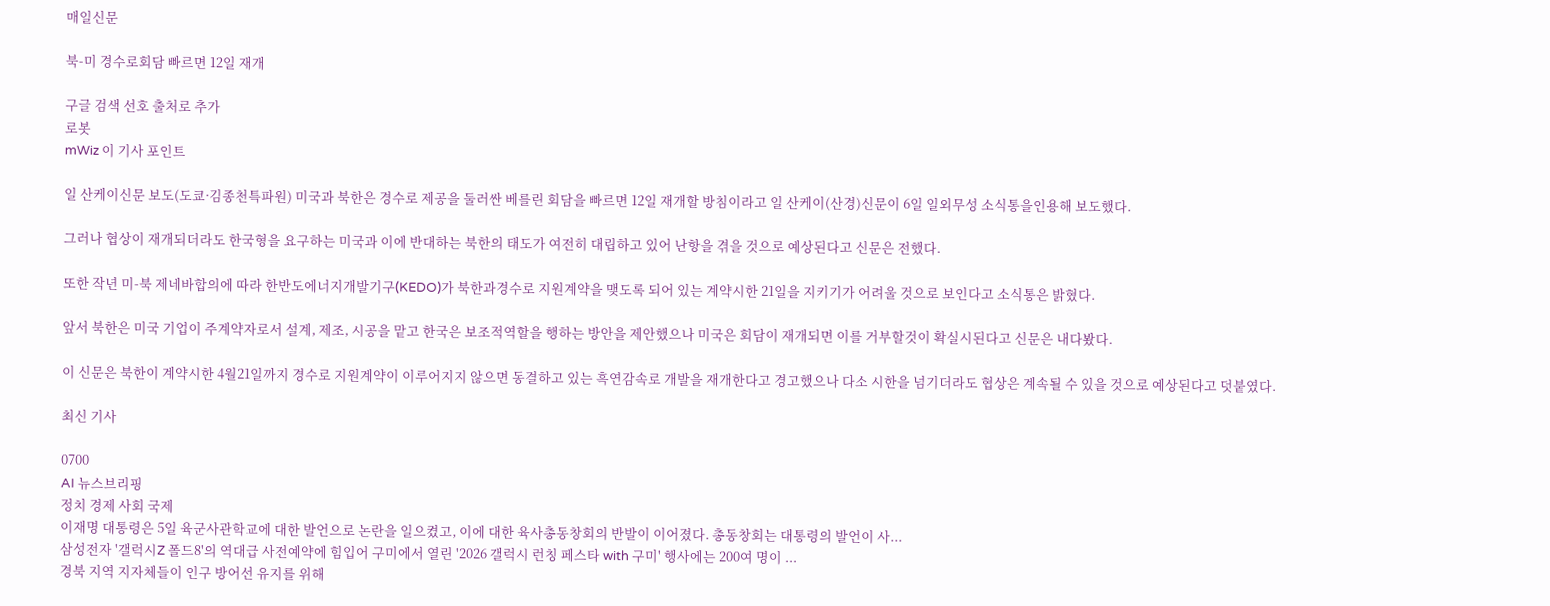매일신문

북-미 경수로회담 빠르면 12일 재개

구글 검색 선호 출처로 추가
로봇
mWiz 이 기사 포인트

일 산케이신문 보도(도쿄·김종천특파원) 미국과 북한은 경수로 제공을 둘러싼 베를린 회담을 빠르면 12일 재개할 방침이라고 일 산케이(산경)신문이 6일 일외무성 소식통을인용해 보도했다.

그러나 협상이 재개되더라도 한국형을 요구하는 미국과 이에 반대하는 북한의 태도가 여전히 대립하고 있어 난항을 겪을 것으로 예상된다고 신문은 전했다.

또한 작년 미-북 제네바합의에 따라 한반도에너지개발기구(KEDO)가 북한과경수로 지원계약을 맺도록 되어 있는 계약시한 21일을 지키기가 어려울 것으로 보인다고 소식통은 밝혔다.

앞서 북한은 미국 기업이 주계약자로서 설계, 제조, 시공을 맡고 한국은 보조적역할을 행하는 방안을 제안했으나 미국은 회담이 재개되면 이를 거부할것이 확실시된다고 신문은 내다봤다.

이 신문은 북한이 계약시한 4월21일까지 경수로 지원계약이 이루어지지 않으면 동결하고 있는 흑연감속로 개발을 재개한다고 경고했으나 다소 시한을 넘기더라도 협상은 계속될 수 있을 것으로 예상된다고 덧붙였다.

최신 기사

0700
AI 뉴스브리핑
정치 경제 사회 국제
이재명 대통령은 5일 육군사관학교에 대한 발언으로 논란을 일으켰고, 이에 대한 육사총동창회의 반발이 이어졌다. 총동창회는 대통령의 발언이 사...
삼성전자 '갤럭시Z 폴드8'의 역대급 사전예약에 힘입어 구미에서 열린 '2026 갤럭시 런칭 페스타 with 구미' 행사에는 200여 명이 ...
경북 지역 지자체들이 인구 방어선 유지를 위해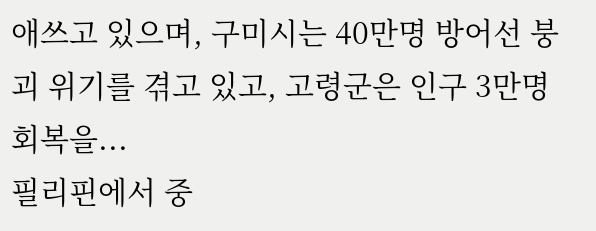애쓰고 있으며, 구미시는 40만명 방어선 붕괴 위기를 겪고 있고, 고령군은 인구 3만명 회복을...
필리핀에서 중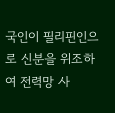국인이 필리핀인으로 신분을 위조하여 전력망 사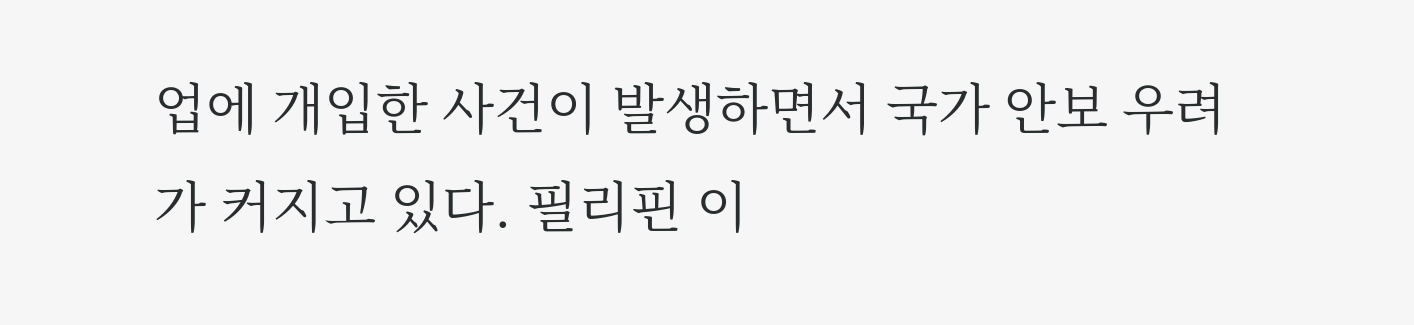업에 개입한 사건이 발생하면서 국가 안보 우려가 커지고 있다. 필리핀 이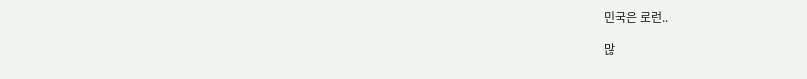민국은 로런..

많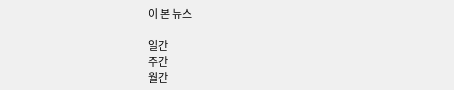이 본 뉴스

일간
주간
월간